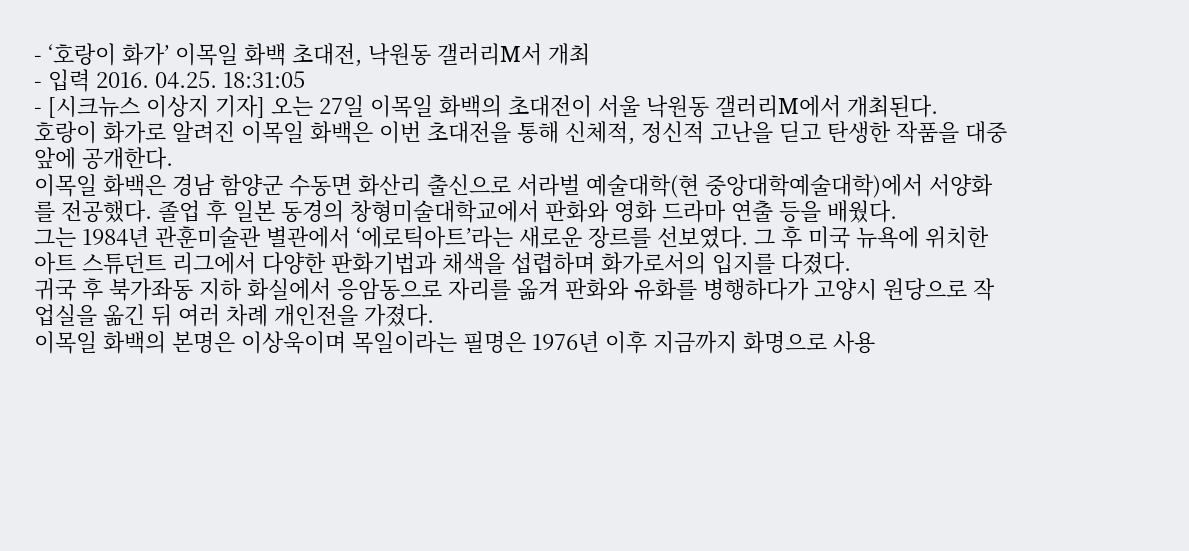- ‘호랑이 화가’ 이목일 화백 초대전, 낙원동 갤러리M서 개최
- 입력 2016. 04.25. 18:31:05
- [시크뉴스 이상지 기자] 오는 27일 이목일 화백의 초대전이 서울 낙원동 갤러리M에서 개최된다.
호랑이 화가로 알려진 이목일 화백은 이번 초대전을 통해 신체적, 정신적 고난을 딛고 탄생한 작품을 대중 앞에 공개한다.
이목일 화백은 경남 함양군 수동면 화산리 출신으로 서라벌 예술대학(현 중앙대학예술대학)에서 서양화를 전공했다. 졸업 후 일본 동경의 창형미술대학교에서 판화와 영화 드라마 연출 등을 배웠다.
그는 1984년 관훈미술관 별관에서 ‘에로틱아트’라는 새로운 장르를 선보였다. 그 후 미국 뉴욕에 위치한 아트 스튜던트 리그에서 다양한 판화기법과 채색을 섭렵하며 화가로서의 입지를 다졌다.
귀국 후 북가좌동 지하 화실에서 응암동으로 자리를 옮겨 판화와 유화를 병행하다가 고양시 원당으로 작업실을 옮긴 뒤 여러 차례 개인전을 가졌다.
이목일 화백의 본명은 이상욱이며 목일이라는 필명은 1976년 이후 지금까지 화명으로 사용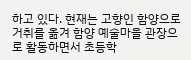하고 있다. 현재는 고향인 함양으로 거취를 옮겨 함양 예술마을 관장으로 활동하면서 초등학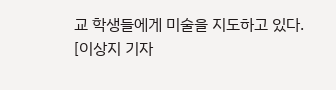교 학생들에게 미술을 지도하고 있다.
[이상지 기자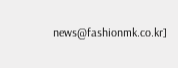news@fashionmk.co.kr]